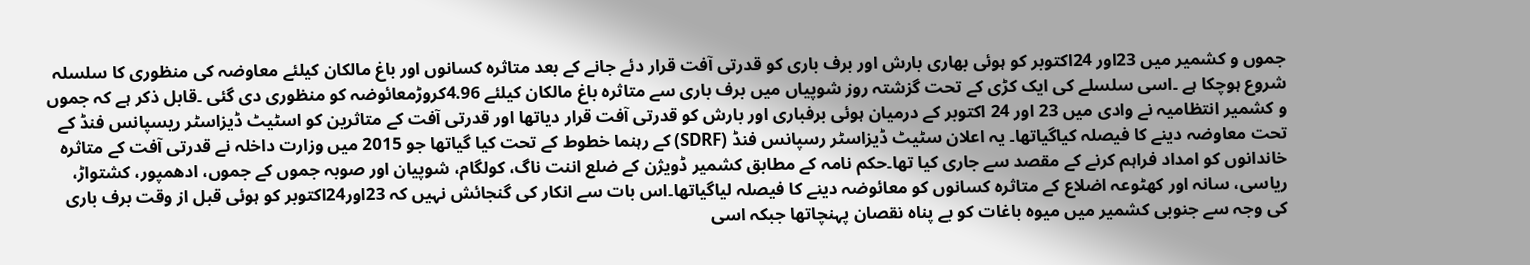جموں و کشمیر میں 23اور 24اکتوبر کو ہوئی بھاری بارش اور برف باری کو قدرتی آفت قرار دئے جانے کے بعد متاثرہ کسانوں اور باغ مالکان کیلئے معاوضہ کی منظوری کا سلسلہ شروع ہوچکا ہے ۔اسی سلسلے کی ایک کڑی کے تحت گزشتہ روز شوپیاں میں برف باری سے متاثرہ باغ مالکان کیلئے 4.96کروڑمعائوضہ کو منظوری دی گئی ۔قابل ذکر ہے کہ جموں و کشمیر انتظامیہ نے وادی میں 23 اور 24 اکتوبر کے درمیان ہوئی برفباری اور بارش کو قدرتی آفت قرار دیاتھا اور قدرتی آفت کے متاثرین کو اسٹیٹ ڈیزاسٹر ریسپانس فنڈ کے تحت معاوضہ دینے کا فیصلہ کیاگیاتھا۔ یہ اعلان سٹیٹ ڈیزاسٹر رسپانس فنڈ (SDRF) کے رہنما خطوط کے تحت کیا گیاتھا جو 2015 میں وزارت داخلہ نے قدرتی آفت کے متاثرہ خاندانوں کو امداد فراہم کرنے کے مقصد سے جاری کیا تھا۔حکم نامہ کے مطابق کشمیر ڈویژن کے ضلع اننت ناگ، کولگام، شوپیان اور صوبہ جموں کے جموں، ادھمپور، کشتواڑ، ریاسی، سانہ اور کھٹوعہ اضلاع کے متاثرہ کسانوں کو معائوضہ دینے کا فیصلہ لیاگیاتھا۔اس بات سے انکار کی گنجائش نہیں کہ 23اور24اکتوبر کو ہوئی قبل از وقت برف باری کی وجہ سے جنوبی کشمیر میں میوہ باغات کو بے پناہ نقصان پہنچاتھا جبکہ اسی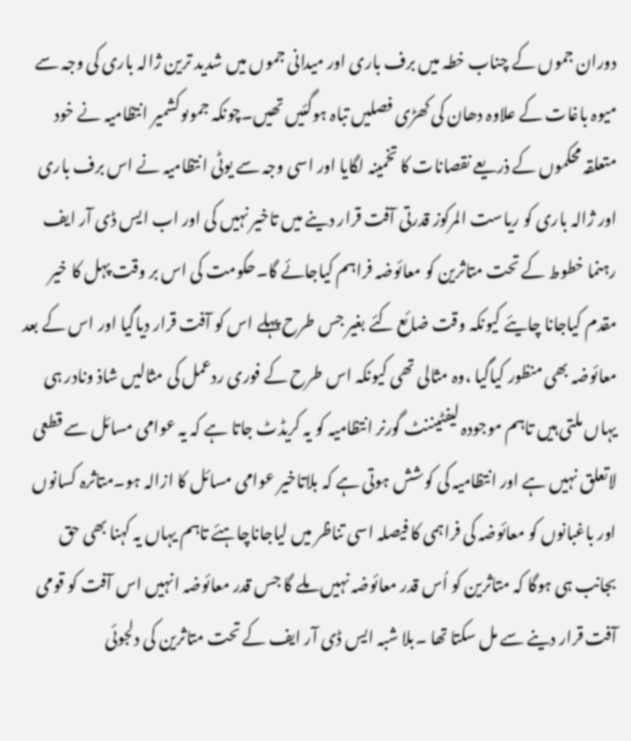دوران جموں کے چناب خطہ میں برف باری اور میدانی جموں میں شدید ترین ژالہ باری کی وجہ سے میوہ باغات کے علاوہ دھان کی کھڑی فصلیں تباہ ہوگئیں تھیں۔چونکہ جموںوکشمیر انتظامیہ نے خود متعلقہ محکموں کے ذریعے نقصانات کا تخمینہ لگایا اور اسی وجہ سے یوٹی انتظامیہ نے اس برف باری اور ژالہ باری کو ریاست المرکوز قدرتی آفت قرار دینے میں تاخیر نہیں کی اور اب ایس ڈی آر ایف رہنما خطوط کے تحت متاثرین کو معائوضہ فراہم کیاجائے گا۔حکومت کی اس بر وقت پہل کا خیر مقدم کیاجانا چایئے کیونکہ وقت ضائع کئے بغیر جس طرح پہلے اس کو آفت قرار دیاگیا اور اس کے بعد معائوضہ بھی منظور کیاگیا ،وہ مثالی تھی کیونکہ اس طرح کے فوری ردعمل کی مثالیں شاذ ونادر ہی یہاں ملتی ہیں تاہم موجودہ لیفٹیننٹ گورنر انتظامیہ کو یہ کریڈٹ جاتا ہے کہ یہ عوامی مسائل سے قطعی لاتعلق نہیں ہے اور انتظامیہ کی کوشش ہوتی ہے کہ بلاتاخیر عوامی مسائل کا ازالہ ہو۔متاثرہ کسانوں اور باغبانوں کو معائوضہ کی فراہمی کا فیصلہ اسی تناظر میں لیاجاناچاہئے تاہم یہاں یہ کہنا بھی حق بجانب ہی ہوگا کہ متاثرین کو اُس قدر معائوضہ نہیں ملے گا جس قدر معائوضہ انہیں اس آفت کو قومی آفت قرار دینے سے مل سکتا تھا ۔بلا شبہ ایس ڈی آر ایف کے تحت متاثرین کی دلجوئی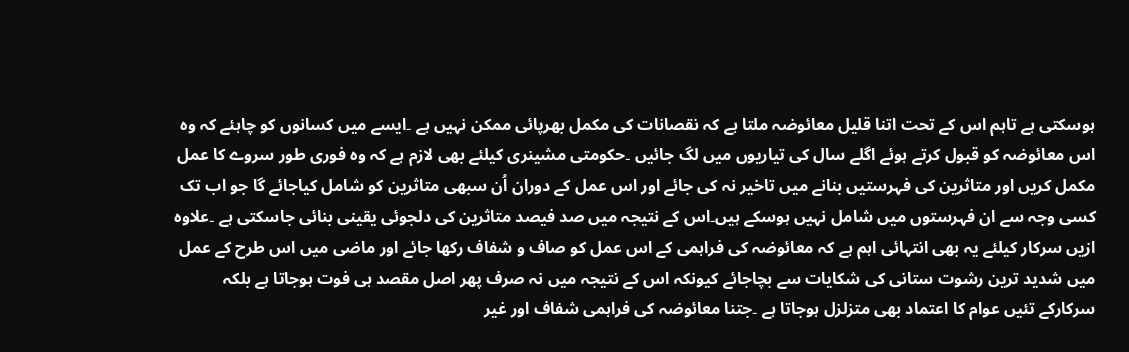ہوسکتی ہے تاہم اس کے تحت اتنا قلیل معائوضہ ملتا ہے کہ نقصانات کی مکمل بھرپائی ممکن نہیں ہے ۔ایسے میں کسانوں کو چاہئے کہ وہ اس معائوضہ کو قبول کرتے ہوئے اگلے سال کی تیاریوں میں لگ جائیں ۔حکومتی مشینری کیلئے بھی لازم ہے کہ وہ فوری طور سروے کا عمل مکمل کریں اور متاثرین کی فہرستیں بنانے میں تاخیر نہ کی جائے اور اس عمل کے دوران اُن سبھی متاثرین کو شامل کیاجائے گا جو اب تک کسی وجہ سے ان فہرستوں میں شامل نہیں ہوسکے ہیں۔اس کے نتیجہ میں صد فیصد متاثرین کی دلجوئی یقینی بنائی جاسکتی ہے ۔علاوہ ازیں سرکار کیلئے یہ بھی انتہائی اہم ہے کہ معائوضہ کی فراہمی کے اس عمل کو صاف و شفاف رکھا جائے اور ماضی میں اس طرح کے عمل میں شدید ترین رشوت ستانی کی شکایات سے بچاجائے کیونکہ اس کے نتیجہ میں نہ صرف پھر اصل مقصد ہی فوت ہوجاتا ہے بلکہ سرکارکے تئیں عوام کا اعتماد بھی متزلزل ہوجاتا ہے ۔جتنا معائوضہ کی فراہمی شفاف اور غیر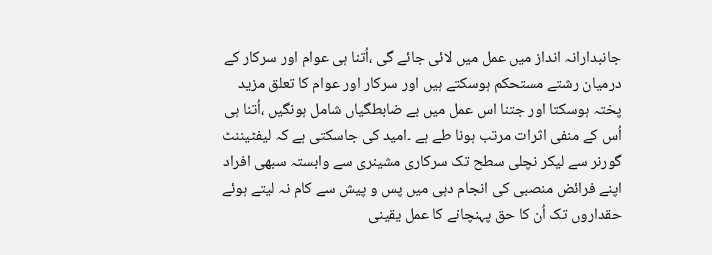جانبدارانہ انداز میں عمل میں لائی جائے گی ،اُتنا ہی عوام اور سرکار کے درمیان رشتے مستحکم ہوسکتے ہیں اور سرکار اور عوام کا تعلق مزید پختہ ہوسکتا اور جتنا اس عمل میں بے ضابطگیاں شامل ہونگیں ،اُتنا ہی اُس کے منفی اثرات مرتب ہونا طے ہے ۔امید کی جاسکتی ہے کہ لیفٹیننٹ گورنر سے لیکر نچلی سطح تک سرکاری مشینری سے وابستہ سبھی افراد اپنے فرائض منصبی کی انجام دہی میں پس و پیش سے کام نہ لیتے ہوئے حقداروں تک اُن کا حق پہنچانے کا عمل یقینی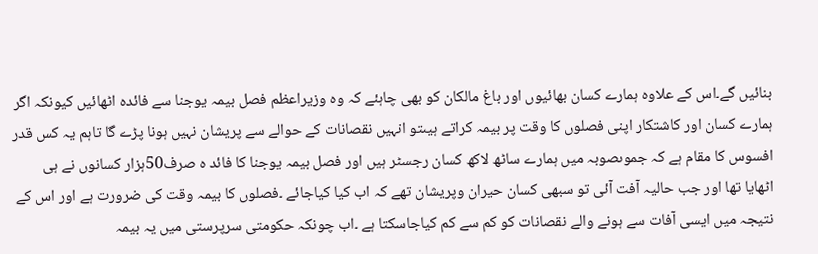بنائیں گے۔اس کے علاوہ ہمارے کسان بھائیوں اور باغ مالکان کو بھی چاہئے کہ وہ وزیراعظم فصل بیمہ یوجنا سے فائدہ اٹھائیں کیونکہ اگر ہمارے کسان اور کاشتکار اپنی فصلوں کا وقت پر بیمہ کراتے ہیںتو انہیں نقصانات کے حوالے سے پریشان نہیں ہونا پڑے گا تاہم یہ کس قدر افسوس کا مقام ہے کہ جموںصوبہ میں ہمارے ساٹھ لاکھ کسان رجسٹر ہیں اور فصل بیمہ یوجنا کا فائد ہ صرف50ہزار کسانوں نے ہی اٹھایا تھا اور جب حالیہ آفت آئی تو سبھی کسان حیران وپریشان تھے کہ اب کیا کیاجائے ۔فصلوں کا بیمہ وقت کی ضرورت ہے اور اس کے نتیجہ میں ایسی آفات سے ہونے والے نقصانات کو کم سے کم کیاجاسکتا ہے ۔اب چونکہ حکومتی سرپرستی میں یہ بیمہ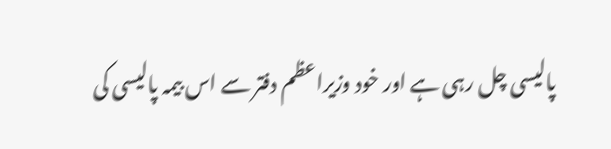پالیسی چل رہی ہے اور خود وزیراعظم دفتر سے اس بیمہ پالیسی کی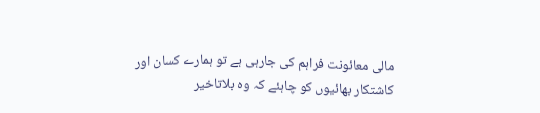مالی معائونت فراہم کی جارہی ہے تو ہمارے کسان اور کاشتکار بھائیوں کو چاہئے کہ وہ بلاتاخیر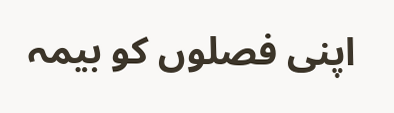اپنی فصلوں کو بیمہ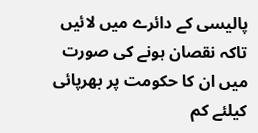پالیسی کے دائرے میں لائیں تاکہ نقصان ہونے کی صورت میں ان کا حکومت پر بھرپائی کیلئے کم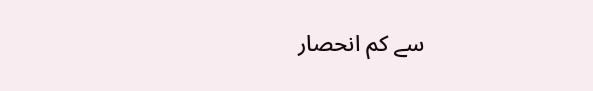سے کم انحصار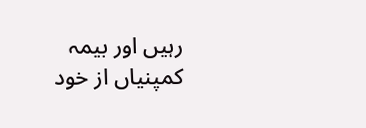رہیں اور بیمہ کمپنیاں از خود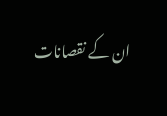ان کے نقصانات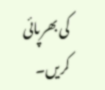کی بھرپائی کریں۔